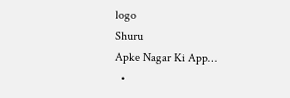logo
Shuru
Apke Nagar Ki App…
  •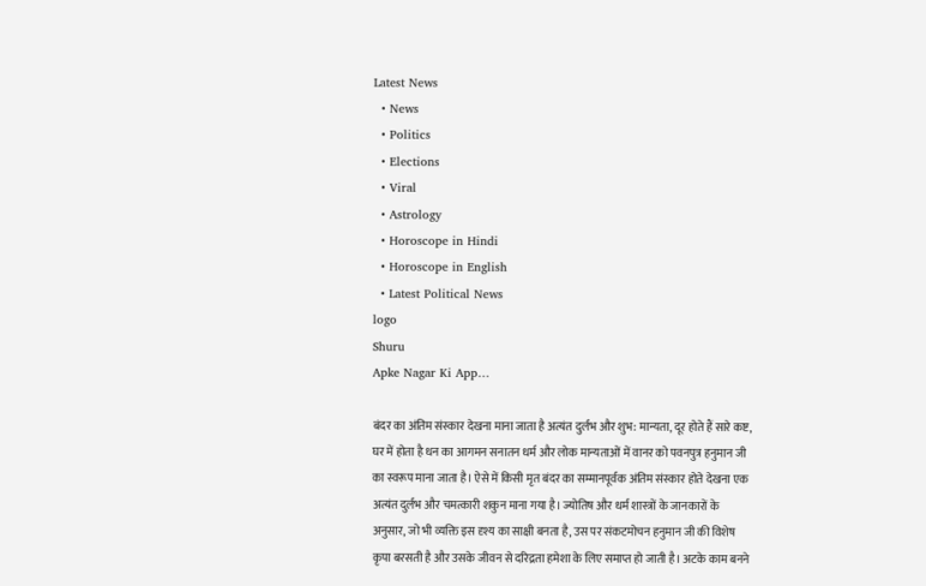Latest News
  • News
  • Politics
  • Elections
  • Viral
  • Astrology
  • Horoscope in Hindi
  • Horoscope in English
  • Latest Political News
logo
Shuru
Apke Nagar Ki App…

बंदर का अंतिम संस्कार देखना माना जाता है अत्यंत दुर्लभ और शुभ: मान्यता, दूर होते हैं सारे कष्ट, घर में होता है धन का आगमन सनातन धर्म और लोक मान्यताओं में वानर को पवनपुत्र हनुमान जी का स्वरूप माना जाता है। ऐसे में किसी मृत बंदर का सम्मानपूर्वक अंतिम संस्कार होते देखना एक अत्यंत दुर्लभ और चमत्कारी शकुन माना गया है। ज्योतिष और धर्म शास्त्रों के जानकारों के अनुसार, जो भी व्यक्ति इस दृश्य का साक्षी बनता है, उस पर संकटमोचन हनुमान जी की विशेष कृपा बरसती है और उसके जीवन से दरिद्रता हमेशा के लिए समाप्त हो जाती है। अटके काम बनने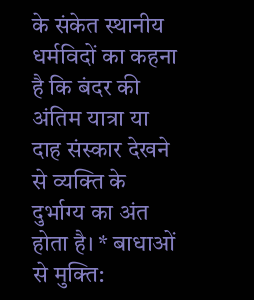के संकेत स्थानीय धर्मविदों का कहना है कि बंदर की अंतिम यात्रा या दाह संस्कार देखने से व्यक्ति के दुर्भाग्य का अंत होता है। * बाधाओं से मुक्ति: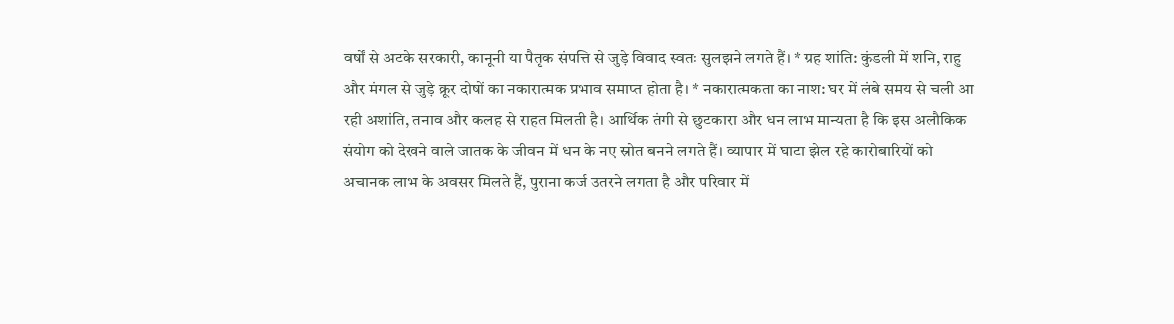वर्षों से अटके सरकारी, कानूनी या पैतृक संपत्ति से जुड़े विवाद स्वतः सुलझने लगते हैं। * ग्रह शांति: कुंडली में शनि, राहु और मंगल से जुड़े क्रूर दोषों का नकारात्मक प्रभाव समाप्त होता है। * नकारात्मकता का नाश: घर में लंबे समय से चली आ रही अशांति, तनाव और कलह से राहत मिलती है। आर्थिक तंगी से छुटकारा और धन लाभ मान्यता है कि इस अलौकिक संयोग को देखने वाले जातक के जीवन में धन के नए स्रोत बनने लगते हैं। व्यापार में घाटा झेल रहे कारोबारियों को अचानक लाभ के अवसर मिलते हैं, पुराना कर्ज उतरने लगता है और परिवार में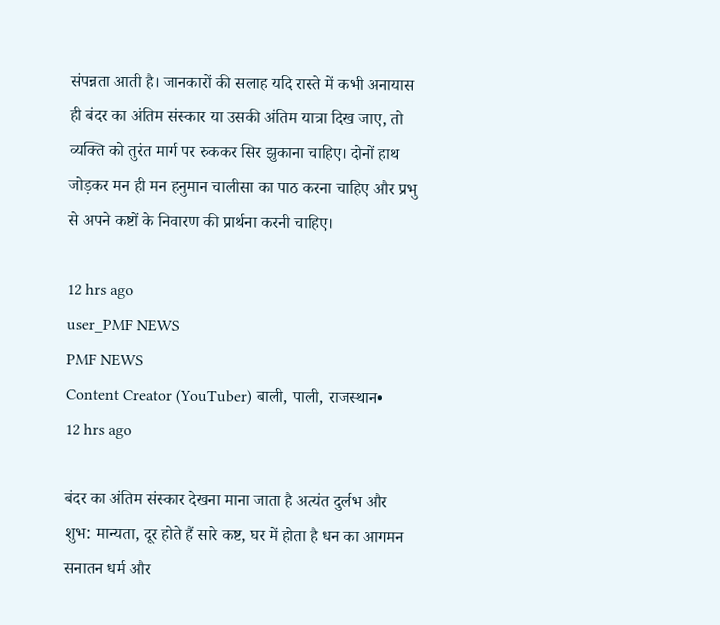संपन्नता आती है। जानकारों की सलाह यदि रास्ते में कभी अनायास ही बंदर का अंतिम संस्कार या उसकी अंतिम यात्रा दिख जाए, तो व्यक्ति को तुरंत मार्ग पर रुककर सिर झुकाना चाहिए। दोनों हाथ जोड़कर मन ही मन हनुमान चालीसा का पाठ करना चाहिए और प्रभु से अपने कष्टों के निवारण की प्रार्थना करनी चाहिए।

12 hrs ago
user_PMF NEWS
PMF NEWS
Content Creator (YouTuber) बाली, पाली, राजस्थान•
12 hrs ago

बंदर का अंतिम संस्कार देखना माना जाता है अत्यंत दुर्लभ और शुभ: मान्यता, दूर होते हैं सारे कष्ट, घर में होता है धन का आगमन सनातन धर्म और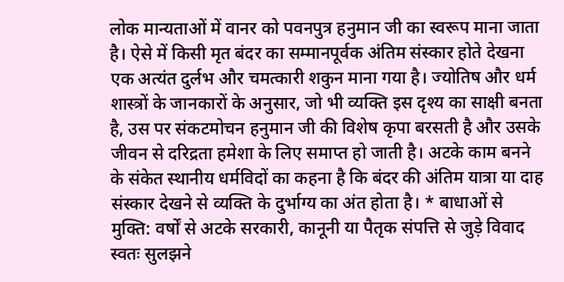लोक मान्यताओं में वानर को पवनपुत्र हनुमान जी का स्वरूप माना जाता है। ऐसे में किसी मृत बंदर का सम्मानपूर्वक अंतिम संस्कार होते देखना एक अत्यंत दुर्लभ और चमत्कारी शकुन माना गया है। ज्योतिष और धर्म शास्त्रों के जानकारों के अनुसार, जो भी व्यक्ति इस दृश्य का साक्षी बनता है, उस पर संकटमोचन हनुमान जी की विशेष कृपा बरसती है और उसके जीवन से दरिद्रता हमेशा के लिए समाप्त हो जाती है। अटके काम बनने के संकेत स्थानीय धर्मविदों का कहना है कि बंदर की अंतिम यात्रा या दाह संस्कार देखने से व्यक्ति के दुर्भाग्य का अंत होता है। * बाधाओं से मुक्ति: वर्षों से अटके सरकारी, कानूनी या पैतृक संपत्ति से जुड़े विवाद स्वतः सुलझने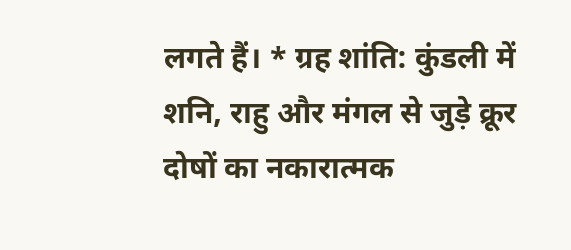लगते हैं। * ग्रह शांति: कुंडली में शनि, राहु और मंगल से जुड़े क्रूर दोषों का नकारात्मक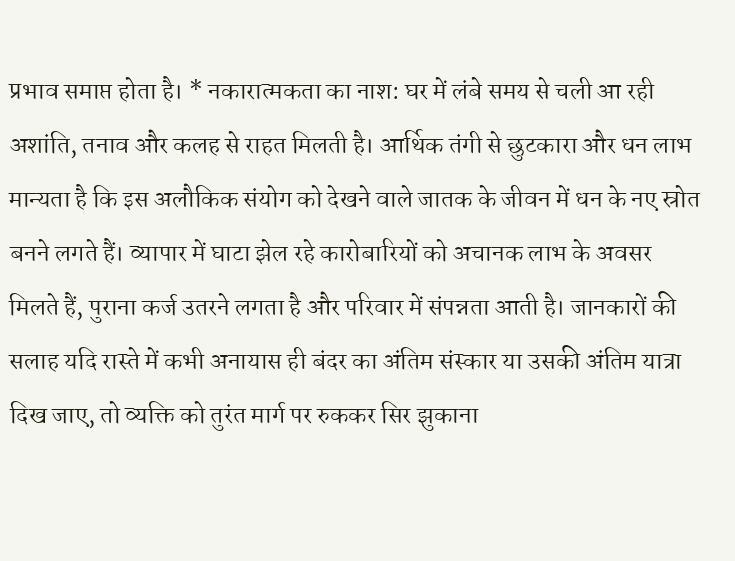प्रभाव समाप्त होता है। * नकारात्मकता का नाश: घर में लंबे समय से चली आ रही अशांति, तनाव और कलह से राहत मिलती है। आर्थिक तंगी से छुटकारा और धन लाभ मान्यता है कि इस अलौकिक संयोग को देखने वाले जातक के जीवन में धन के नए स्रोत बनने लगते हैं। व्यापार में घाटा झेल रहे कारोबारियों को अचानक लाभ के अवसर मिलते हैं, पुराना कर्ज उतरने लगता है और परिवार में संपन्नता आती है। जानकारों की सलाह यदि रास्ते में कभी अनायास ही बंदर का अंतिम संस्कार या उसकी अंतिम यात्रा दिख जाए, तो व्यक्ति को तुरंत मार्ग पर रुककर सिर झुकाना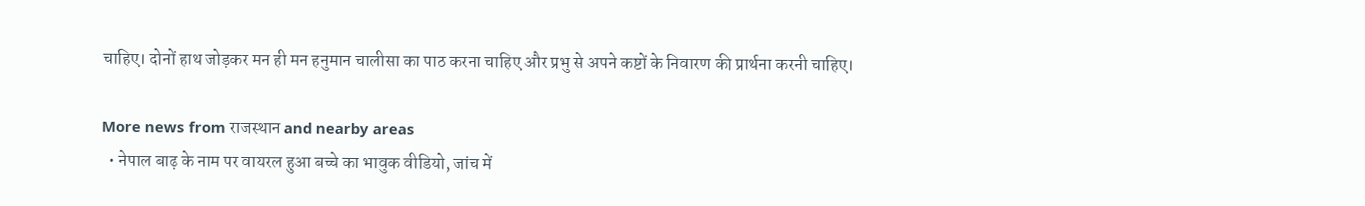चाहिए। दोनों हाथ जोड़कर मन ही मन हनुमान चालीसा का पाठ करना चाहिए और प्रभु से अपने कष्टों के निवारण की प्रार्थना करनी चाहिए।

More news from राजस्थान and nearby areas
  • नेपाल बाढ़ के नाम पर वायरल हुआ बच्चे का भावुक वीडियो, जांच में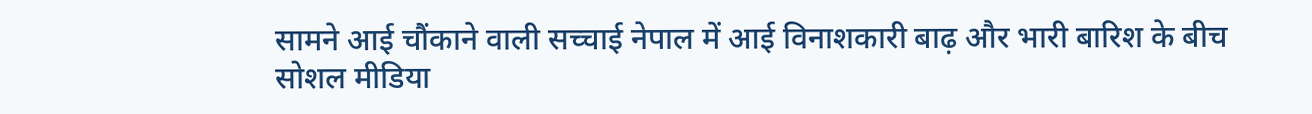सामने आई चौंकाने वाली सच्चाई नेपाल में आई विनाशकारी बाढ़ और भारी बारिश के बीच सोशल मीडिया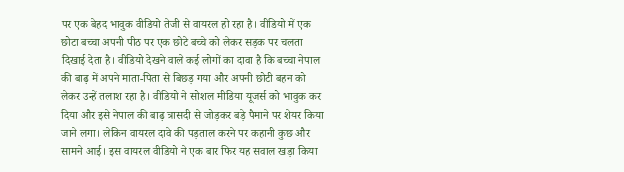पर एक बेहद भावुक वीडियो तेजी से वायरल हो रहा है। वीडियो में एक छोटा बच्चा अपनी पीठ पर एक छोटे बच्चे को लेकर सड़क पर चलता दिखाई देता है। वीडियो देखने वाले कई लोगों का दावा है कि बच्चा नेपाल की बाढ़ में अपने माता-पिता से बिछड़ गया और अपनी छोटी बहन को लेकर उन्हें तलाश रहा है। वीडियो ने सोशल मीडिया यूजर्स को भावुक कर दिया और इसे नेपाल की बाढ़ त्रासदी से जोड़कर बड़े पैमाने पर शेयर किया जाने लगा। लेकिन वायरल दावे की पड़ताल करने पर कहानी कुछ और सामने आई। इस वायरल वीडियो ने एक बार फिर यह सवाल खड़ा किया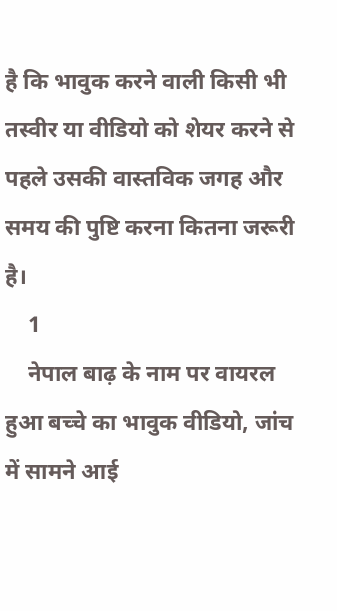है कि भावुक करने वाली किसी भी तस्वीर या वीडियो को शेयर करने से पहले उसकी वास्तविक जगह और समय की पुष्टि करना कितना जरूरी है।
    1
    नेपाल बाढ़ के नाम पर वायरल हुआ बच्चे का भावुक वीडियो, जांच में सामने आई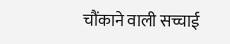चौंकाने वाली सच्चाई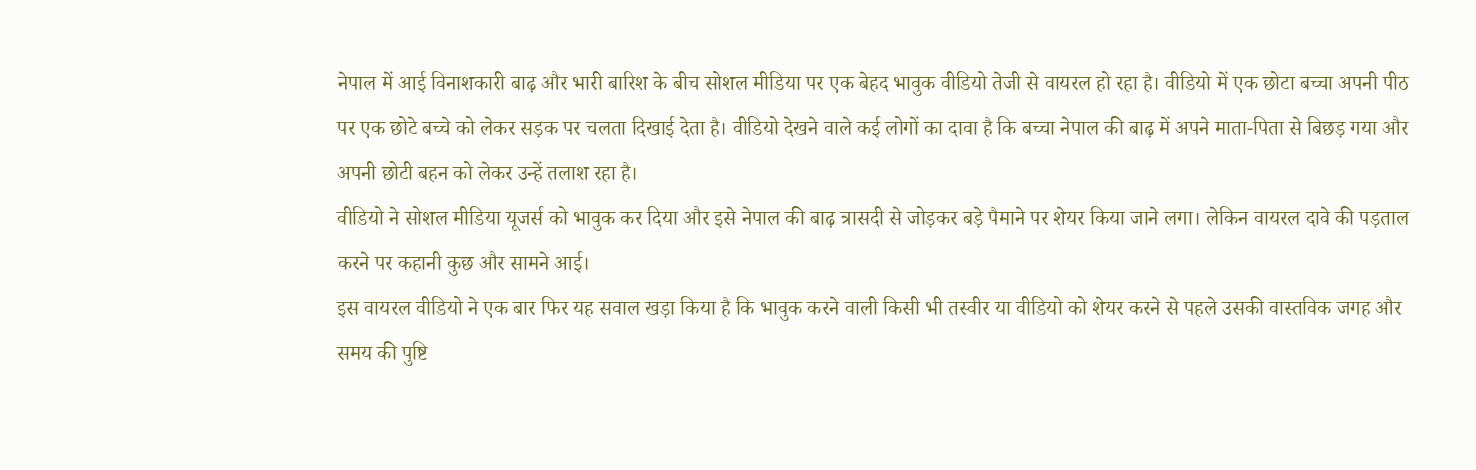नेपाल में आई विनाशकारी बाढ़ और भारी बारिश के बीच सोशल मीडिया पर एक बेहद भावुक वीडियो तेजी से वायरल हो रहा है। वीडियो में एक छोटा बच्चा अपनी पीठ पर एक छोटे बच्चे को लेकर सड़क पर चलता दिखाई देता है। वीडियो देखने वाले कई लोगों का दावा है कि बच्चा नेपाल की बाढ़ में अपने माता-पिता से बिछड़ गया और अपनी छोटी बहन को लेकर उन्हें तलाश रहा है।
वीडियो ने सोशल मीडिया यूजर्स को भावुक कर दिया और इसे नेपाल की बाढ़ त्रासदी से जोड़कर बड़े पैमाने पर शेयर किया जाने लगा। लेकिन वायरल दावे की पड़ताल करने पर कहानी कुछ और सामने आई।
इस वायरल वीडियो ने एक बार फिर यह सवाल खड़ा किया है कि भावुक करने वाली किसी भी तस्वीर या वीडियो को शेयर करने से पहले उसकी वास्तविक जगह और समय की पुष्टि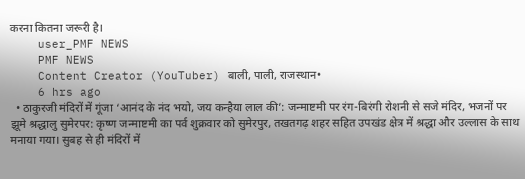करना कितना जरूरी है।
    user_PMF NEWS
    PMF NEWS
    Content Creator (YouTuber) बाली, पाली, राजस्थान•
    6 hrs ago
  • ठाकुरजी मंदिरों में गूंजा ‘आनंद के नंद भयो, जय कन्हैया लाल की’: जन्माष्टमी पर रंग-बिरंगी रोशनी से सजे मंदिर, भजनों पर झूमे श्रद्धालु सुमेरपर: कृष्ण जन्माष्टमी का पर्व शुक्रवार को सुमेरपुर, तखतगढ़ शहर सहित उपखंड क्षेत्र में श्रद्धा और उल्लास के साथ मनाया गया। सुबह से ही मंदिरों में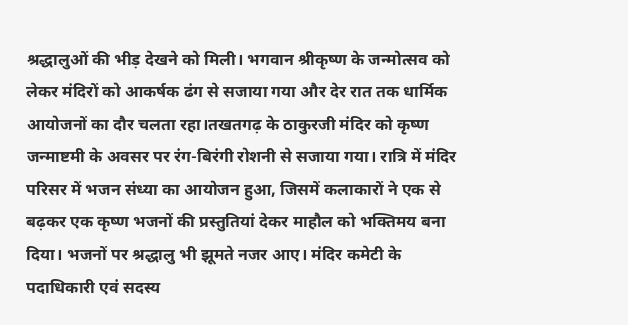श्रद्धालुओं की भीड़ देखने को मिली। भगवान श्रीकृष्ण के जन्मोत्सव को लेकर मंदिरों को आकर्षक ढंग से सजाया गया और देर रात तक धार्मिक आयोजनों का दौर चलता रहा।तखतगढ़ के ठाकुरजी मंदिर को कृष्ण जन्माष्टमी के अवसर पर रंग-बिरंगी रोशनी से सजाया गया। रात्रि में मंदिर परिसर में भजन संध्या का आयोजन हुआ, जिसमें कलाकारों ने एक से बढ़कर एक कृष्ण भजनों की प्रस्तुतियां देकर माहौल को भक्तिमय बना दिया। भजनों पर श्रद्धालु भी झूमते नजर आए। मंदिर कमेटी के पदाधिकारी एवं सदस्य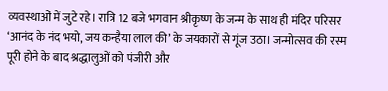व्यवस्थाओं में जुटे रहे। रात्रि 12 बजे भगवान श्रीकृष्ण के जन्म के साथ ही मंदिर परिसर ‘आनंद के नंद भयो, जय कन्हैया लाल की’ के जयकारों से गूंज उठा। जन्मोत्सव की रस्म पूरी होने के बाद श्रद्धालुओं को पंजीरी और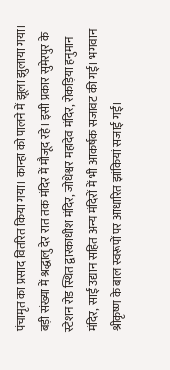पंचामृत का प्रसाद वितरित किया गया। कान्हा को पालने में झूला झुलाया गया। बड़ी संख्या में श्रद्धालु देर रात तक मंदिर में मौजूद रहे। इसी प्रकार सुमेरपुर के स्टेशन रोड स्थित द्वारकाधीश मंदिर, जोधेश्वर महादेव मंदिर, रोकड़िया हनुमान मंदिर, साईं उद्यान सहित अन्य मंदिरों में भी आकर्षक सजावट की गई। भगवान श्रीकृष्ण के बाल स्वरूपों पर आधारित झांकियां सजाई गईं।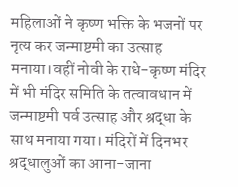महिलाओं ने कृष्ण भक्ति के भजनों पर नृत्य कर जन्माष्टमी का उत्साह मनाया।वहीं नोवी के राधे-कृष्ण मंदिर में भी मंदिर समिति के तत्वावधान में जन्माष्टमी पर्व उत्साह और श्रद्धा के साथ मनाया गया। मंदिरों में दिनभर श्रद्धालुओं का आना-जाना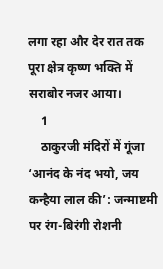लगा रहा और देर रात तक पूरा क्षेत्र कृष्ण भक्ति में सराबोर नजर आया।
    1
    ठाकुरजी मंदिरों में गूंजा ‘आनंद के नंद भयो, जय कन्हैया लाल की’: जन्माष्टमी पर रंग-बिरंगी रोशनी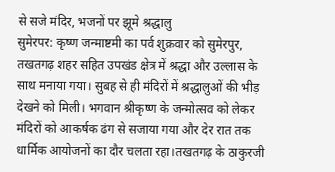से सजे मंदिर, भजनों पर झूमे श्रद्धालु
सुमेरपर: कृष्ण जन्माष्टमी का पर्व शुक्रवार को सुमेरपुर, तखतगढ़ शहर सहित उपखंड क्षेत्र में श्रद्धा और उल्लास के साथ मनाया गया। सुबह से ही मंदिरों में श्रद्धालुओं की भीड़ देखने को मिली। भगवान श्रीकृष्ण के जन्मोत्सव को लेकर मंदिरों को आकर्षक ढंग से सजाया गया और देर रात तक धार्मिक आयोजनों का दौर चलता रहा।तखतगढ़ के ठाकुरजी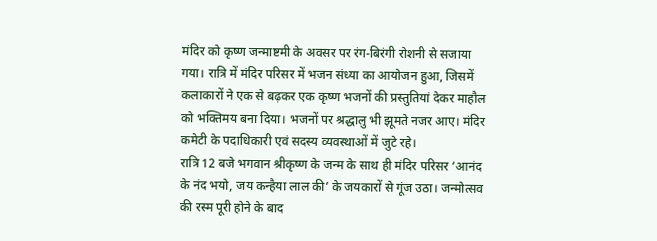मंदिर को कृष्ण जन्माष्टमी के अवसर पर रंग-बिरंगी रोशनी से सजाया गया। रात्रि में मंदिर परिसर में भजन संध्या का आयोजन हुआ, जिसमें कलाकारों ने एक से बढ़कर एक कृष्ण भजनों की प्रस्तुतियां देकर माहौल को भक्तिमय बना दिया। भजनों पर श्रद्धालु भी झूमते नजर आए। मंदिर कमेटी के पदाधिकारी एवं सदस्य व्यवस्थाओं में जुटे रहे।
रात्रि 12 बजे भगवान श्रीकृष्ण के जन्म के साथ ही मंदिर परिसर ‘आनंद के नंद भयो, जय कन्हैया लाल की’ के जयकारों से गूंज उठा। जन्मोत्सव की रस्म पूरी होने के बाद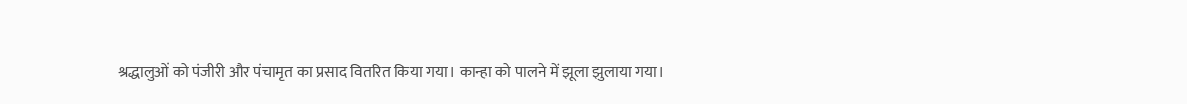श्रद्धालुओं को पंजीरी और पंचामृत का प्रसाद वितरित किया गया। कान्हा को पालने में झूला झुलाया गया।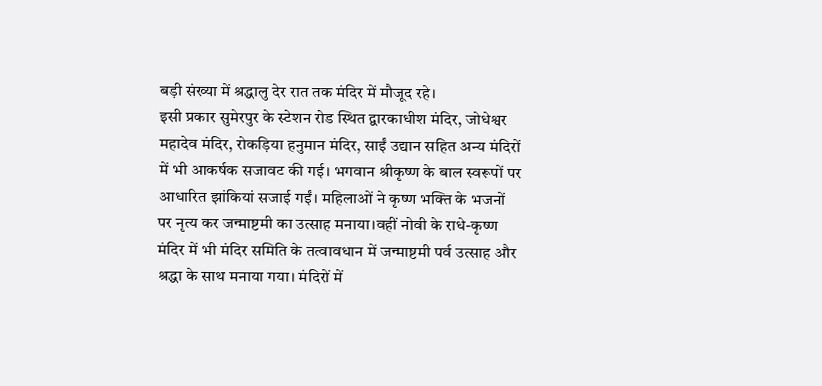बड़ी संख्या में श्रद्धालु देर रात तक मंदिर में मौजूद रहे।
इसी प्रकार सुमेरपुर के स्टेशन रोड स्थित द्वारकाधीश मंदिर, जोधेश्वर महादेव मंदिर, रोकड़िया हनुमान मंदिर, साईं उद्यान सहित अन्य मंदिरों में भी आकर्षक सजावट की गई। भगवान श्रीकृष्ण के बाल स्वरूपों पर आधारित झांकियां सजाई गईं। महिलाओं ने कृष्ण भक्ति के भजनों पर नृत्य कर जन्माष्टमी का उत्साह मनाया।वहीं नोवी के राधे-कृष्ण मंदिर में भी मंदिर समिति के तत्वावधान में जन्माष्टमी पर्व उत्साह और श्रद्धा के साथ मनाया गया। मंदिरों में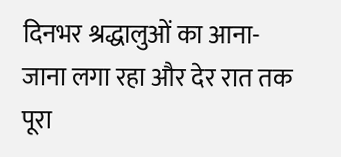दिनभर श्रद्धालुओं का आना-जाना लगा रहा और देर रात तक पूरा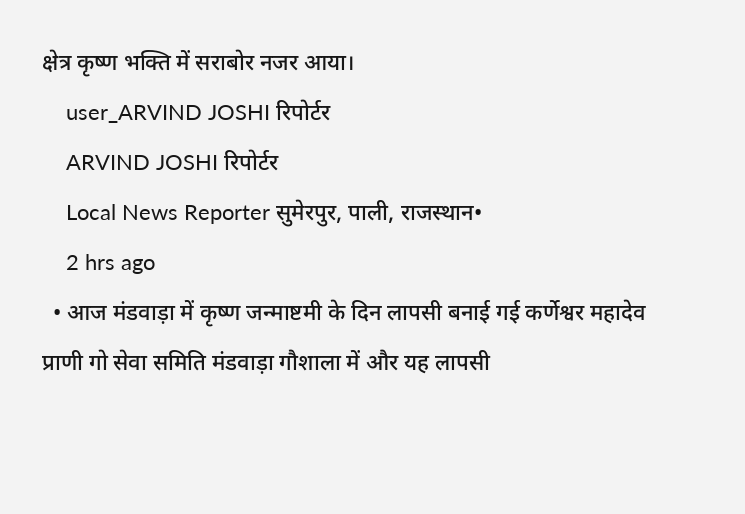क्षेत्र कृष्ण भक्ति में सराबोर नजर आया।
    user_ARVIND JOSHI रिपोर्टर
    ARVIND JOSHI रिपोर्टर
    Local News Reporter सुमेरपुर, पाली, राजस्थान•
    2 hrs ago
  • आज मंडवाड़ा में कृष्ण जन्माष्टमी के दिन लापसी बनाई गई कर्णेश्वर महादेव प्राणी गो सेवा समिति मंडवाड़ा गौशाला में और यह लापसी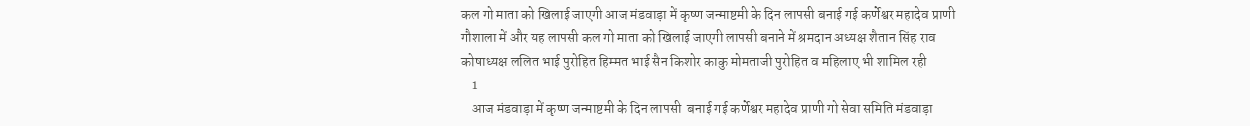कल गो माता को खिलाई जाएगी आज मंडवाड़ा में कृष्ण जन्माष्टमी के दिन लापसी बनाई गई कर्णेश्वर महादेव प्राणी गौशाला में और यह लापसी कल गो माता को खिलाई जाएगी लापसी बनाने में श्रमदान अध्यक्ष शैतान सिंह राव कोषाध्यक्ष ललित भाई पुरोहित हिम्मत भाई सैन किशोर काकु मोमताजी पुरोहित व महिलाए भी शामिल रही
    1
    आज मंडवाड़ा में कृष्ण जन्माष्टमी के दिन लापसी  बनाई गई कर्णेश्वर महादेव प्राणी गो सेवा समिति मंडवाड़ा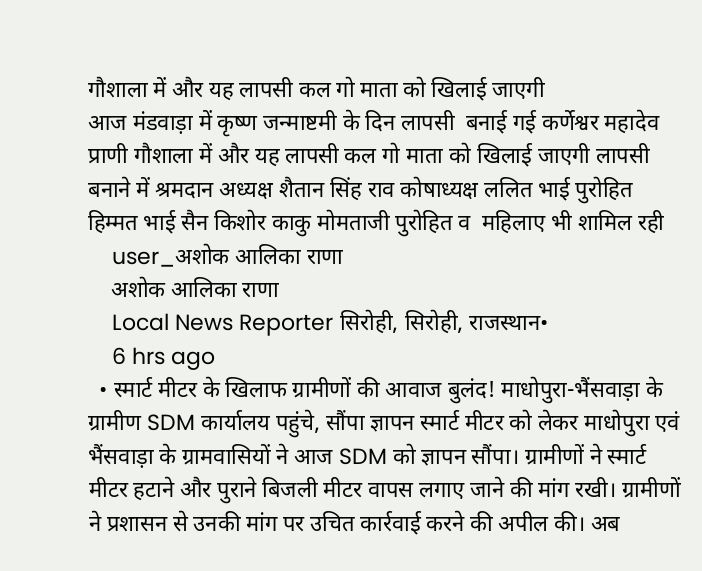गौशाला में और यह लापसी कल गो माता को खिलाई जाएगी
आज मंडवाड़ा में कृष्ण जन्माष्टमी के दिन लापसी  बनाई गई कर्णेश्वर महादेव प्राणी गौशाला में और यह लापसी कल गो माता को खिलाई जाएगी लापसी बनाने में श्रमदान अध्यक्ष शैतान सिंह राव कोषाध्यक्ष ललित भाई पुरोहित हिम्मत भाई सैन किशोर काकु मोमताजी पुरोहित व  महिलाए भी शामिल रही
    user_अशोक आलिका राणा
    अशोक आलिका राणा
    Local News Reporter सिरोही, सिरोही, राजस्थान•
    6 hrs ago
  • स्मार्ट मीटर के खिलाफ ग्रामीणों की आवाज बुलंद! माधोपुरा-भैंसवाड़ा के ग्रामीण SDM कार्यालय पहुंचे, सौंपा ज्ञापन स्मार्ट मीटर को लेकर माधोपुरा एवं भैंसवाड़ा के ग्रामवासियों ने आज SDM को ज्ञापन सौंपा। ग्रामीणों ने स्मार्ट मीटर हटाने और पुराने बिजली मीटर वापस लगाए जाने की मांग रखी। ग्रामीणों ने प्रशासन से उनकी मांग पर उचित कार्रवाई करने की अपील की। अब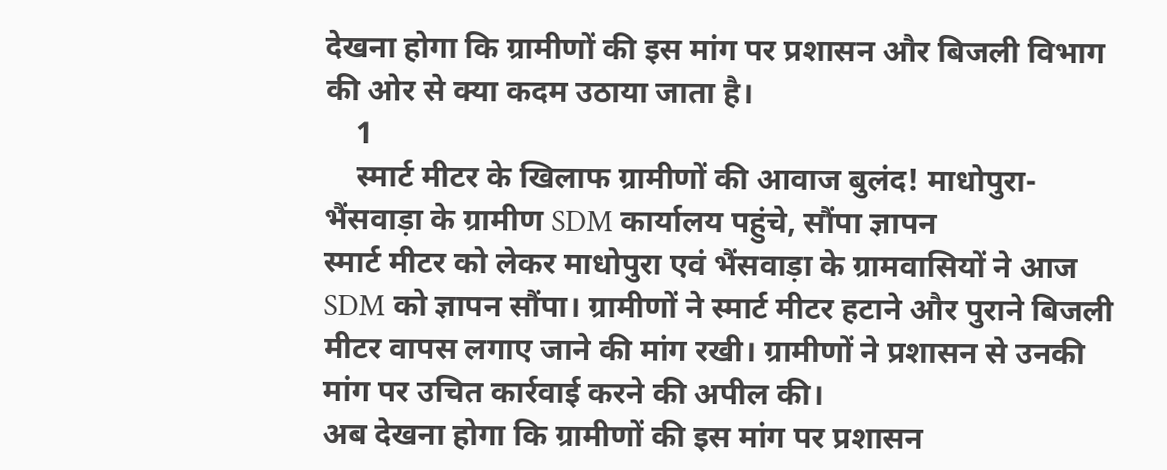देखना होगा कि ग्रामीणों की इस मांग पर प्रशासन और बिजली विभाग की ओर से क्या कदम उठाया जाता है।
    1
    स्मार्ट मीटर के खिलाफ ग्रामीणों की आवाज बुलंद! माधोपुरा-भैंसवाड़ा के ग्रामीण SDM कार्यालय पहुंचे, सौंपा ज्ञापन
स्मार्ट मीटर को लेकर माधोपुरा एवं भैंसवाड़ा के ग्रामवासियों ने आज SDM को ज्ञापन सौंपा। ग्रामीणों ने स्मार्ट मीटर हटाने और पुराने बिजली मीटर वापस लगाए जाने की मांग रखी। ग्रामीणों ने प्रशासन से उनकी मांग पर उचित कार्रवाई करने की अपील की।
अब देखना होगा कि ग्रामीणों की इस मांग पर प्रशासन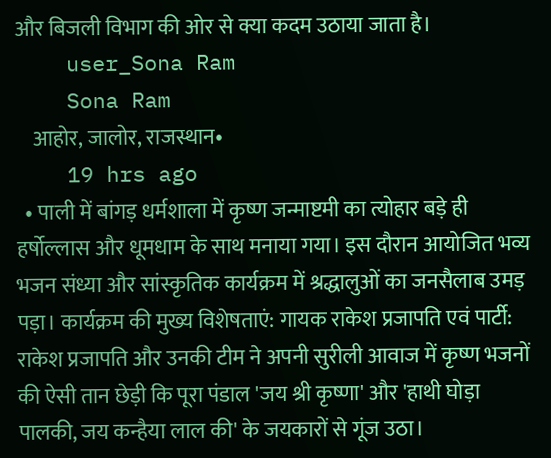और बिजली विभाग की ओर से क्या कदम उठाया जाता है।
    user_Sona Ram
    Sona Ram
    आहोर, जालोर, राजस्थान•
    19 hrs ago
  • पाली में बांगड़ धर्मशाला में कृष्ण जन्माष्टमी का त्योहार बड़े ही हर्षोल्लास और धूमधाम के साथ मनाया गया। इस दौरान आयोजित भव्य भजन संध्या और सांस्कृतिक कार्यक्रम में श्रद्धालुओं का जनसैलाब उमड़ पड़ा। कार्यक्रम की मुख्य विशेषताएं: गायक राकेश प्रजापति एवं पार्टी: राकेश प्रजापति और उनकी टीम ने अपनी सुरीली आवाज में कृष्ण भजनों की ऐसी तान छेड़ी कि पूरा पंडाल 'जय श्री कृष्णा' और 'हाथी घोड़ा पालकी, जय कन्हैया लाल की' के जयकारों से गूंज उठा।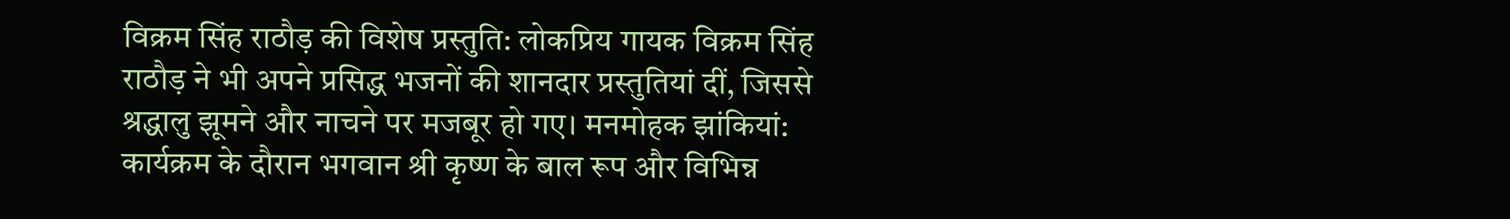विक्रम सिंह राठौड़ की विशेष प्रस्तुति: लोकप्रिय गायक विक्रम सिंह राठौड़ ने भी अपने प्रसिद्ध भजनों की शानदार प्रस्तुतियां दीं, जिससे श्रद्धालु झूमने और नाचने पर मजबूर हो गए। मनमोहक झांकियां: कार्यक्रम के दौरान भगवान श्री कृष्ण के बाल रूप और विभिन्न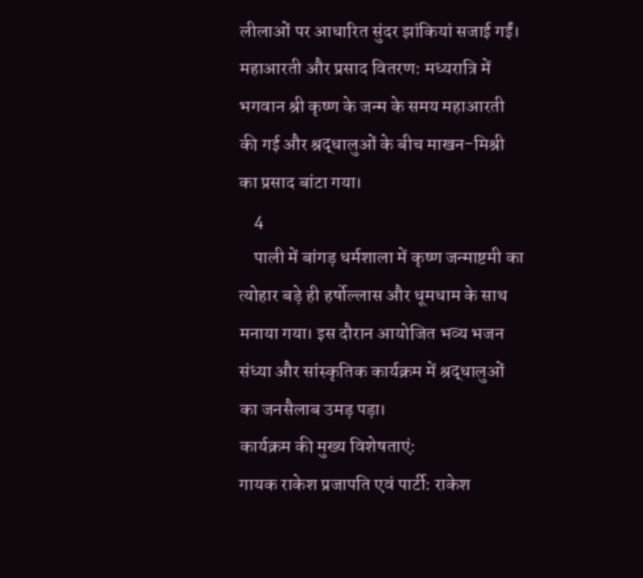लीलाओं पर आधारित सुंदर झांकियां सजाई गईं। महाआरती और प्रसाद वितरण: मध्यरात्रि में भगवान श्री कृष्ण के जन्म के समय महाआरती की गई और श्रद्धालुओं के बीच माखन-मिश्री का प्रसाद बांटा गया।
    4
    पाली में बांगड़ धर्मशाला में कृष्ण जन्माष्टमी का त्योहार बड़े ही हर्षोल्लास और धूमधाम के साथ मनाया गया। इस दौरान आयोजित भव्य भजन संध्या और सांस्कृतिक कार्यक्रम में श्रद्धालुओं का जनसैलाब उमड़ पड़ा।
कार्यक्रम की मुख्य विशेषताएं:
गायक राकेश प्रजापति एवं पार्टी: राकेश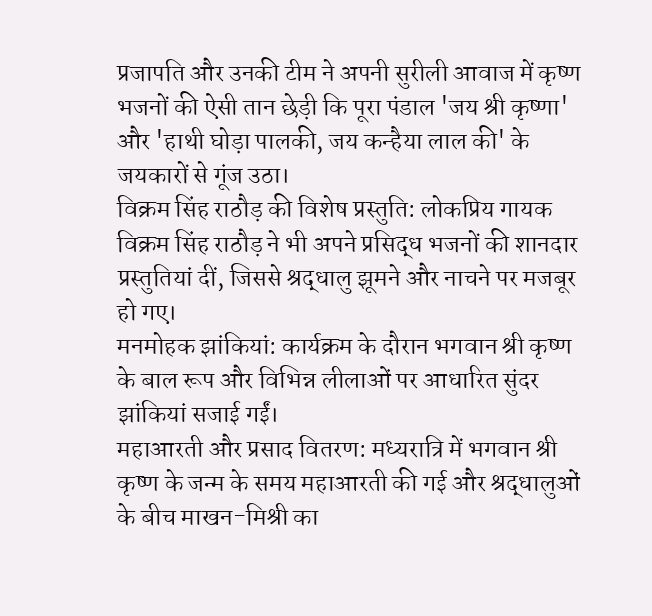प्रजापति और उनकी टीम ने अपनी सुरीली आवाज में कृष्ण भजनों की ऐसी तान छेड़ी कि पूरा पंडाल 'जय श्री कृष्णा' और 'हाथी घोड़ा पालकी, जय कन्हैया लाल की' के जयकारों से गूंज उठा।
विक्रम सिंह राठौड़ की विशेष प्रस्तुति: लोकप्रिय गायक विक्रम सिंह राठौड़ ने भी अपने प्रसिद्ध भजनों की शानदार प्रस्तुतियां दीं, जिससे श्रद्धालु झूमने और नाचने पर मजबूर हो गए।
मनमोहक झांकियां: कार्यक्रम के दौरान भगवान श्री कृष्ण के बाल रूप और विभिन्न लीलाओं पर आधारित सुंदर झांकियां सजाई गईं।
महाआरती और प्रसाद वितरण: मध्यरात्रि में भगवान श्री कृष्ण के जन्म के समय महाआरती की गई और श्रद्धालुओं के बीच माखन-मिश्री का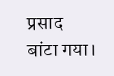प्रसाद बांटा गया।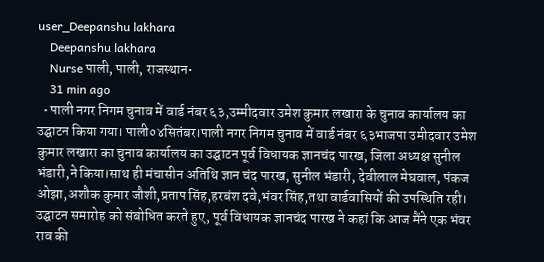user_Deepanshu lakhara
    Deepanshu lakhara
    Nurse पाली, पाली, राजस्थान•
    31 min ago
  • पाली नगर निगम चुनाव में वार्ड नंबर ६३,उम्मीदवार उमेश कुमार लखारा के चुनाव कार्यालय का उद्घाटन किया गया। पाली०४सितंबर।पाली नगर निगम चुनाव में वार्ड नंबर ६३भाजपा उमीदवार उमेश कुमार लखारा का चुनाव कार्यालय का उद्घाटन पूर्व विधायक ज्ञानचंद पारख, जिला अध्यक्ष सुनील भंडारी,ने किया।साथ ही मंचासीन अतिथि ज्ञान चंद पारख, सुनील भंडारी, देवीलाल मेघवाल, पंकज ओझा,अशौक कुमार जौशी,प्रताप सिंह,हरबंश दवे,भंवर सिंह,तथा वार्डवासियों की उपस्थिति रही। उद्घाटन समारोह को संबोधित करते हुए, पूर्व विधायक ज्ञानचंद पारख ने कहां कि आज मैंने एक भंवर राव की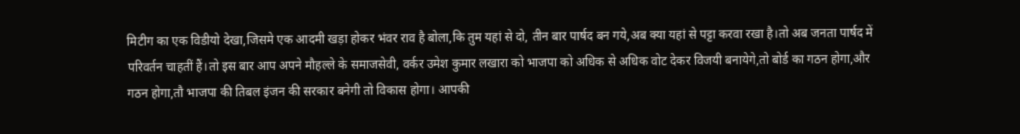मिटीग का एक विडीयो देखा,जिसमे एक आदमी खड़ा होकर भंवर राव है बोला,कि तुम यहां से दो, तीन ‌बार‌ पार्षद बन गये,अब क्या यहां से पट्टा करवा रखा है।तो अब जनता पार्षद में परिवर्तन चाहतीं हैं।तो इस बार आप अपने मौहल्ले के समाजसेवी, वर्कर उमेश कुमार लखारा को भाजपा को अधिक से अधिक वोट देकर विजयी बनायेगे,तो बोर्ड का गठन होगा,और गठन होगा,तौ भाजपा की तिबल‌ इंजन की सरकार बनेगी तो विकास होगा। आपकी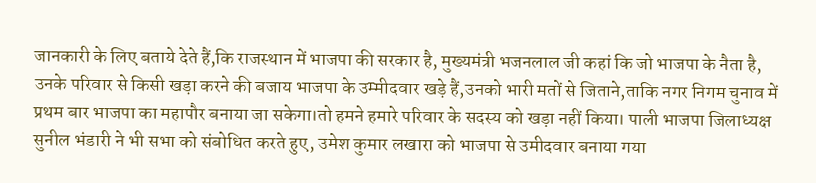जानकारी के लिए बताये देते हैं,कि राजस्थान में भाजपा की सरकार है, मुख्यमंत्री भजनलाल जी कहां कि जो भाजपा के नैता है, उनके परिवार से किसी खड़ा करने की बजाय भाजपा के उम्मीदवार खड़े हैं,उनको भारी मतों से जिताने,ताकि नगर निगम चुनाव में प्रथम बार भाजपा का महापौर बनाया जा सकेगा।तो हमने हमारे परिवार के सदस्य को खड़ा नहीं किया। पाली भाजपा जिलाध्यक्ष सुनील भंडारी ने भी सभा को संबोधित करते हुए, उमेश कुमार लखारा को भाजपा से उमीदवार बनाया गया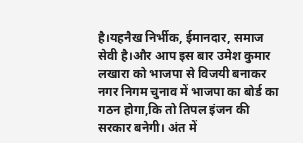है।यह‌नैख निर्भीक, ईमानदार, समाज सेवी है।और आप इस बार उमेश कुमार लखारा को भाजपा से विजयी बनाकर नगर निगम चुनाव में भाजपा का बोर्ड का गठन होगा,कि तो तिपल इंजन की सरकार बनेगी। अंत में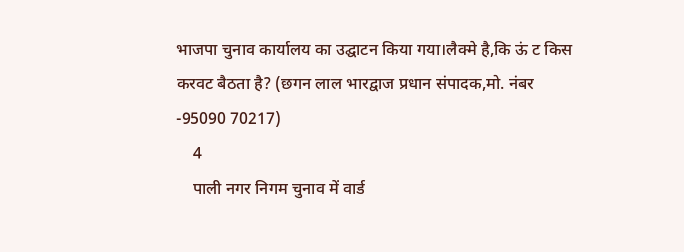भाजपा चुनाव कार्यालय का उद्घाटन किया गया।लैक्मे है,कि ऊं ट किस करवट बैठता है? (छगन लाल भारद्वाज प्रधान संपादक,मो. नंबर -95090 70217)
    4
    पाली नगर निगम चुनाव में वार्ड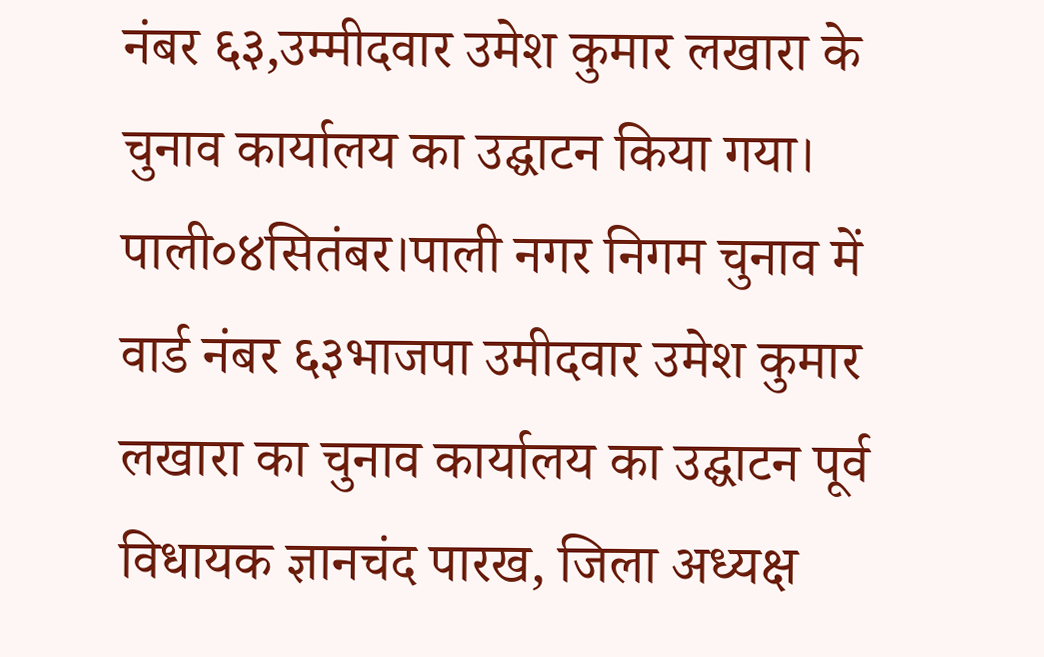नंबर ६३,उम्मीदवार उमेश कुमार लखारा के चुनाव कार्यालय का उद्घाटन किया गया।
पाली०४सितंबर।पाली नगर निगम चुनाव में वार्ड नंबर ६३भाजपा उमीदवार उमेश कुमार लखारा का चुनाव कार्यालय का उद्घाटन पूर्व विधायक ज्ञानचंद पारख, जिला अध्यक्ष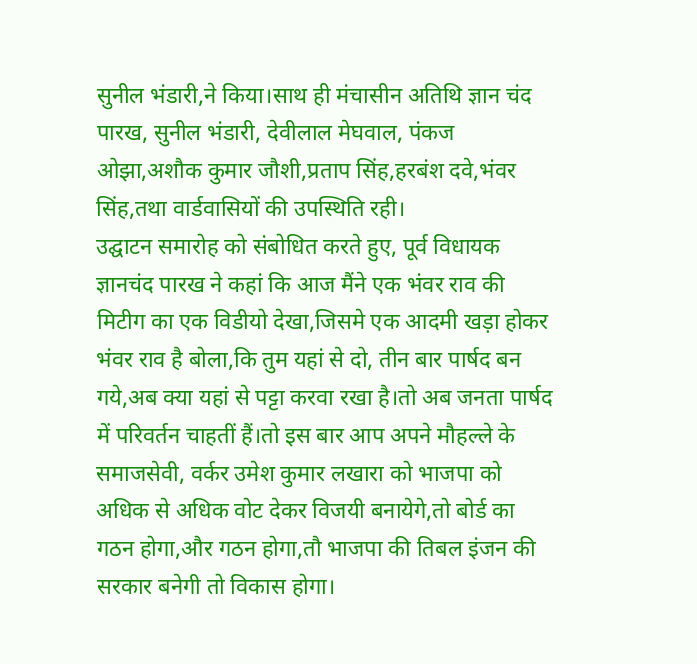सुनील भंडारी,ने किया।साथ ही मंचासीन अतिथि ज्ञान चंद पारख, सुनील भंडारी, देवीलाल मेघवाल, पंकज ओझा,अशौक कुमार जौशी,प्रताप सिंह,हरबंश दवे,भंवर सिंह,तथा वार्डवासियों की उपस्थिति रही।
उद्घाटन समारोह को संबोधित करते हुए, पूर्व विधायक ज्ञानचंद पारख ने कहां कि आज मैंने एक भंवर राव की मिटीग का एक विडीयो देखा,जिसमे एक आदमी खड़ा होकर भंवर राव है बोला,कि तुम यहां से दो, तीन ‌बार‌ पार्षद बन गये,अब क्या यहां से पट्टा करवा रखा है।तो अब जनता पार्षद में परिवर्तन चाहतीं हैं।तो इस बार आप अपने मौहल्ले के समाजसेवी, वर्कर उमेश कुमार लखारा को भाजपा को अधिक से अधिक वोट देकर विजयी बनायेगे,तो बोर्ड का गठन होगा,और गठन होगा,तौ भाजपा की तिबल‌ इंजन की सरकार बनेगी तो विकास होगा।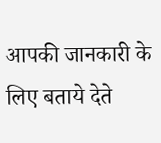आपकी जानकारी के लिए बताये देते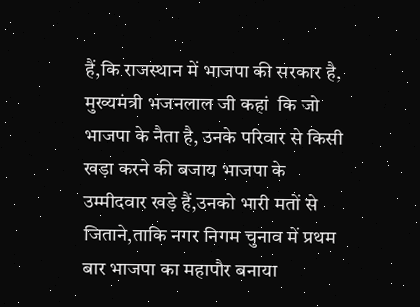हैं,कि राजस्थान में भाजपा की सरकार है, मुख्यमंत्री भजनलाल जी कहां  कि जो भाजपा के नैता है, उनके परिवार से किसी खड़ा करने की बजाय भाजपा के उम्मीदवार खड़े हैं,उनको भारी मतों से जिताने,ताकि नगर निगम चुनाव में प्रथम बार भाजपा का महापौर बनाया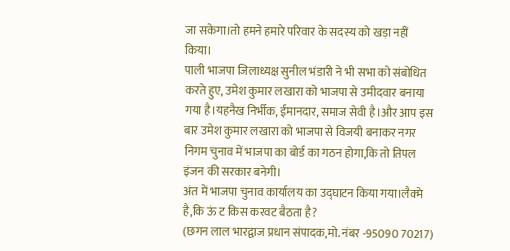जा सकेगा।तो हमने हमारे परिवार के सदस्य को खड़ा नहीं किया।
पाली भाजपा जिलाध्यक्ष सुनील भंडारी ने भी सभा को संबोधित करते हुए, उमेश कुमार लखारा को भाजपा से उमीदवार बनाया गया है।यह‌नैख निर्भीक, ईमानदार, समाज सेवी है।और आप इस बार उमेश कुमार लखारा को भाजपा से विजयी बनाकर नगर निगम चुनाव में भाजपा का बोर्ड का गठन होगा,कि तो तिपल इंजन की सरकार बनेगी।
अंत में भाजपा चुनाव कार्यालय का उद्घाटन किया गया।लैक्मे है,कि ऊं ट किस करवट बैठता है?
(छगन लाल भारद्वाज प्रधान संपादक,मो. नंबर -95090 70217)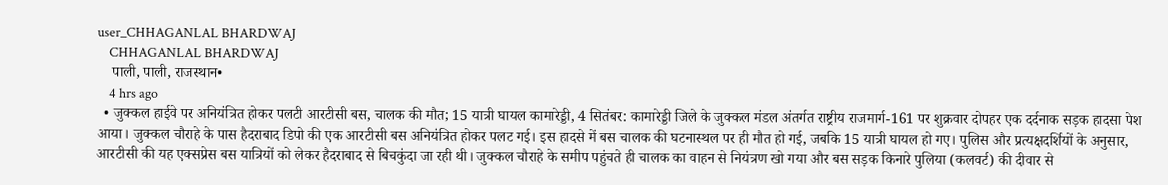user_CHHAGANLAL BHARDWAJ
    CHHAGANLAL BHARDWAJ
    पाली, पाली, राजस्थान•
    4 hrs ago
  • जुक्कल हाईवे पर अनियंत्रित होकर पलटी आरटीसी बस, चालक की मौत; 15 यात्री घायल कामारेड्डी, 4 सितंबर: कामारेड्डी जिले के जुक्कल मंडल अंतर्गत राष्ट्रीय राजमार्ग-161 पर शुक्रवार दोपहर एक दर्दनाक सड़क हादसा पेश आया। जुक्कल चौराहे के पास हैदराबाद डिपो की एक आरटीसी बस अनियंत्रित होकर पलट गई। इस हादसे में बस चालक की घटनास्थल पर ही मौत हो गई, जबकि 15 यात्री घायल हो गए। पुलिस और प्रत्यक्षदर्शियों के अनुसार, आरटीसी की यह एक्सप्रेस बस यात्रियों को लेकर हैदराबाद से बिचकुंदा जा रही थी। जुक्कल चौराहे के समीप पहुंचते ही चालक का वाहन से नियंत्रण खो गया और बस सड़क किनारे पुलिया (कलवर्ट) की दीवार से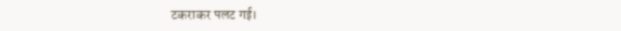टकराकर पलट गई।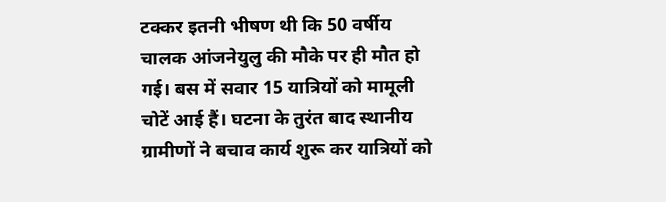टक्कर इतनी भीषण थी कि 50 वर्षीय चालक आंजनेयुलु की मौके पर ही मौत हो गई। बस में सवार 15 यात्रियों को मामूली चोटें आई हैं। घटना के तुरंत बाद स्थानीय ग्रामीणों ने बचाव कार्य शुरू कर यात्रियों को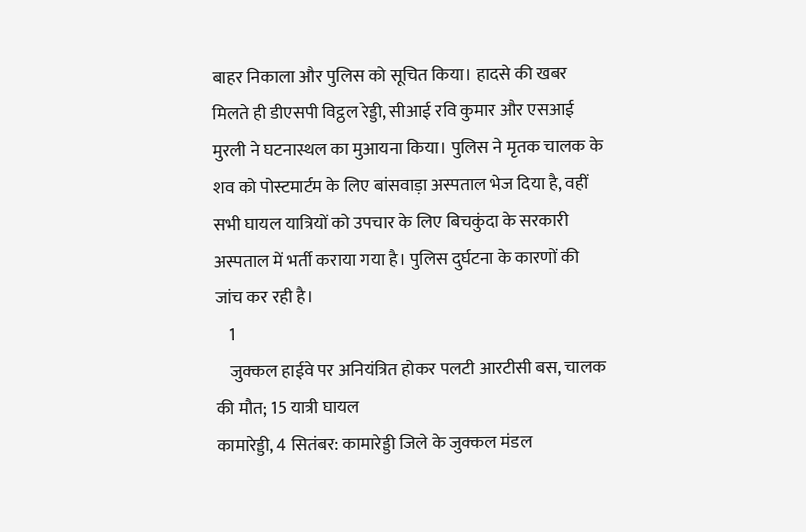बाहर निकाला और पुलिस को सूचित किया। हादसे की खबर मिलते ही डीएसपी विट्ठल रेड्डी, सीआई रवि कुमार और एसआई मुरली ने घटनास्थल का मुआयना किया। पुलिस ने मृतक चालक के शव को पोस्टमार्टम के लिए बांसवाड़ा अस्पताल भेज दिया है, वहीं सभी घायल यात्रियों को उपचार के लिए बिचकुंदा के सरकारी अस्पताल में भर्ती कराया गया है। पुलिस दुर्घटना के कारणों की जांच कर रही है।
    1
    जुक्कल हाईवे पर अनियंत्रित होकर पलटी आरटीसी बस, चालक की मौत; 15 यात्री घायल
कामारेड्डी, 4 सितंबर: कामारेड्डी जिले के जुक्कल मंडल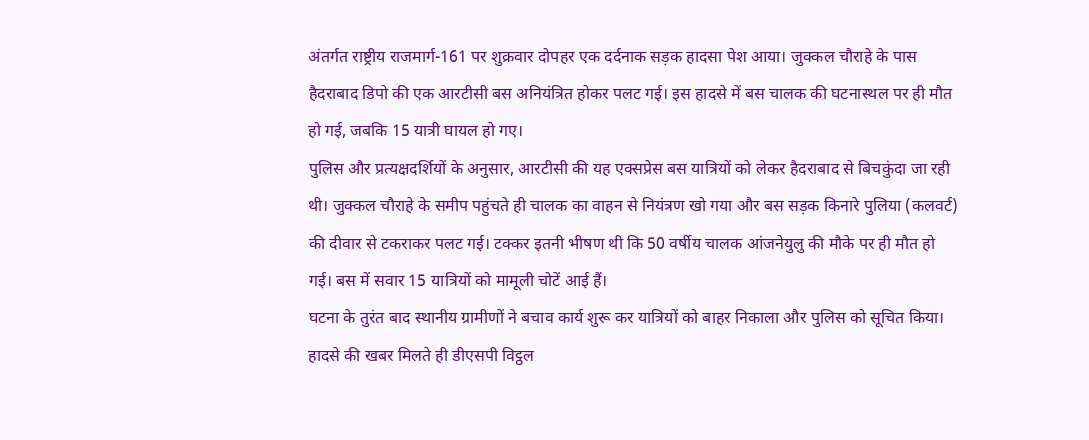अंतर्गत राष्ट्रीय राजमार्ग-161 पर शुक्रवार दोपहर एक दर्दनाक सड़क हादसा पेश आया। जुक्कल चौराहे के पास हैदराबाद डिपो की एक आरटीसी बस अनियंत्रित होकर पलट गई। इस हादसे में बस चालक की घटनास्थल पर ही मौत हो गई, जबकि 15 यात्री घायल हो गए।
पुलिस और प्रत्यक्षदर्शियों के अनुसार, आरटीसी की यह एक्सप्रेस बस यात्रियों को लेकर हैदराबाद से बिचकुंदा जा रही थी। जुक्कल चौराहे के समीप पहुंचते ही चालक का वाहन से नियंत्रण खो गया और बस सड़क किनारे पुलिया (कलवर्ट) की दीवार से टकराकर पलट गई। टक्कर इतनी भीषण थी कि 50 वर्षीय चालक आंजनेयुलु की मौके पर ही मौत हो गई। बस में सवार 15 यात्रियों को मामूली चोटें आई हैं।
घटना के तुरंत बाद स्थानीय ग्रामीणों ने बचाव कार्य शुरू कर यात्रियों को बाहर निकाला और पुलिस को सूचित किया। हादसे की खबर मिलते ही डीएसपी विट्ठल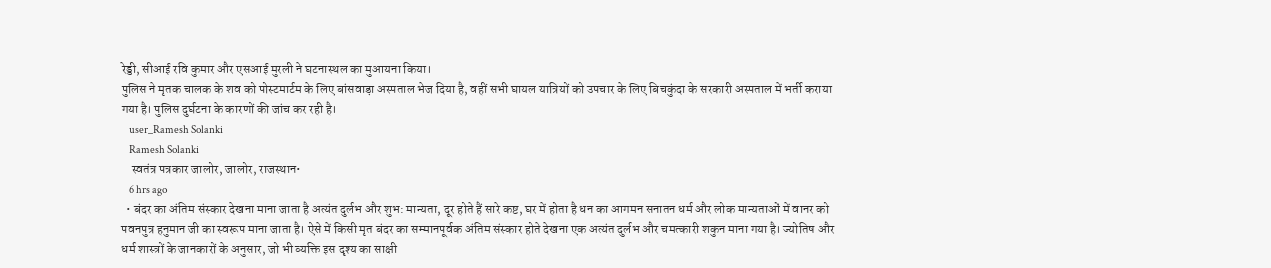रेड्डी, सीआई रवि कुमार और एसआई मुरली ने घटनास्थल का मुआयना किया।
पुलिस ने मृतक चालक के शव को पोस्टमार्टम के लिए बांसवाड़ा अस्पताल भेज दिया है, वहीं सभी घायल यात्रियों को उपचार के लिए बिचकुंदा के सरकारी अस्पताल में भर्ती कराया गया है। पुलिस दुर्घटना के कारणों की जांच कर रही है।
    user_Ramesh Solanki
    Ramesh Solanki
    स्वतंत्र पत्रकार जालोर, जालोर, राजस्थान•
    6 hrs ago
  • बंदर का अंतिम संस्कार देखना माना जाता है अत्यंत दुर्लभ और शुभ: मान्यता, दूर होते हैं सारे कष्ट, घर में होता है धन का आगमन सनातन धर्म और लोक मान्यताओं में वानर को पवनपुत्र हनुमान जी का स्वरूप माना जाता है। ऐसे में किसी मृत बंदर का सम्मानपूर्वक अंतिम संस्कार होते देखना एक अत्यंत दुर्लभ और चमत्कारी शकुन माना गया है। ज्योतिष और धर्म शास्त्रों के जानकारों के अनुसार, जो भी व्यक्ति इस दृश्य का साक्षी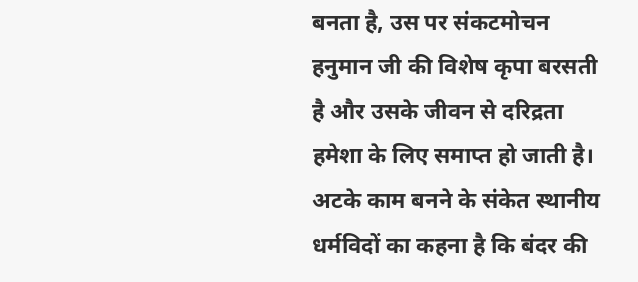बनता है, उस पर संकटमोचन हनुमान जी की विशेष कृपा बरसती है और उसके जीवन से दरिद्रता हमेशा के लिए समाप्त हो जाती है। अटके काम बनने के संकेत स्थानीय धर्मविदों का कहना है कि बंदर की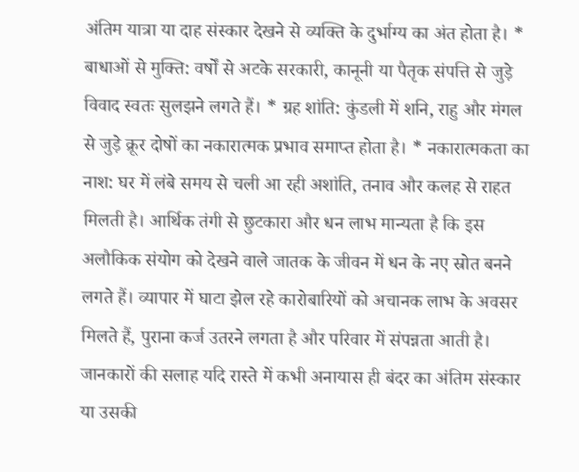अंतिम यात्रा या दाह संस्कार देखने से व्यक्ति के दुर्भाग्य का अंत होता है। * बाधाओं से मुक्ति: वर्षों से अटके सरकारी, कानूनी या पैतृक संपत्ति से जुड़े विवाद स्वतः सुलझने लगते हैं। * ग्रह शांति: कुंडली में शनि, राहु और मंगल से जुड़े क्रूर दोषों का नकारात्मक प्रभाव समाप्त होता है। * नकारात्मकता का नाश: घर में लंबे समय से चली आ रही अशांति, तनाव और कलह से राहत मिलती है। आर्थिक तंगी से छुटकारा और धन लाभ मान्यता है कि इस अलौकिक संयोग को देखने वाले जातक के जीवन में धन के नए स्रोत बनने लगते हैं। व्यापार में घाटा झेल रहे कारोबारियों को अचानक लाभ के अवसर मिलते हैं, पुराना कर्ज उतरने लगता है और परिवार में संपन्नता आती है। जानकारों की सलाह यदि रास्ते में कभी अनायास ही बंदर का अंतिम संस्कार या उसकी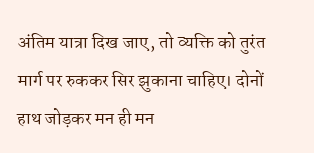अंतिम यात्रा दिख जाए, तो व्यक्ति को तुरंत मार्ग पर रुककर सिर झुकाना चाहिए। दोनों हाथ जोड़कर मन ही मन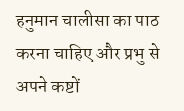हनुमान चालीसा का पाठ करना चाहिए और प्रभु से अपने कष्टों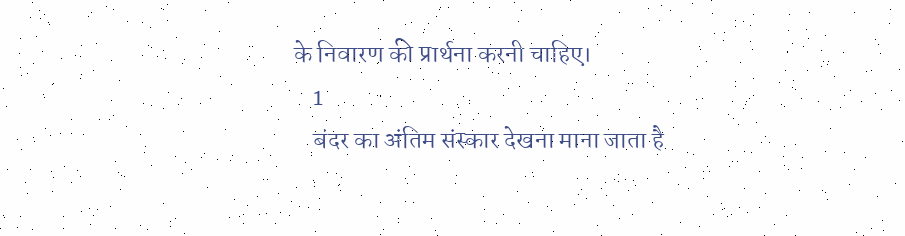के निवारण की प्रार्थना करनी चाहिए।
    1
    बंदर का अंतिम संस्कार देखना माना जाता है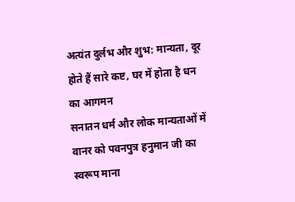अत्यंत दुर्लभ और शुभ: मान्यता, दूर होते हैं सारे कष्ट, घर में होता है धन का आगमन
सनातन धर्म और लोक मान्यताओं में वानर को पवनपुत्र हनुमान जी का स्वरूप माना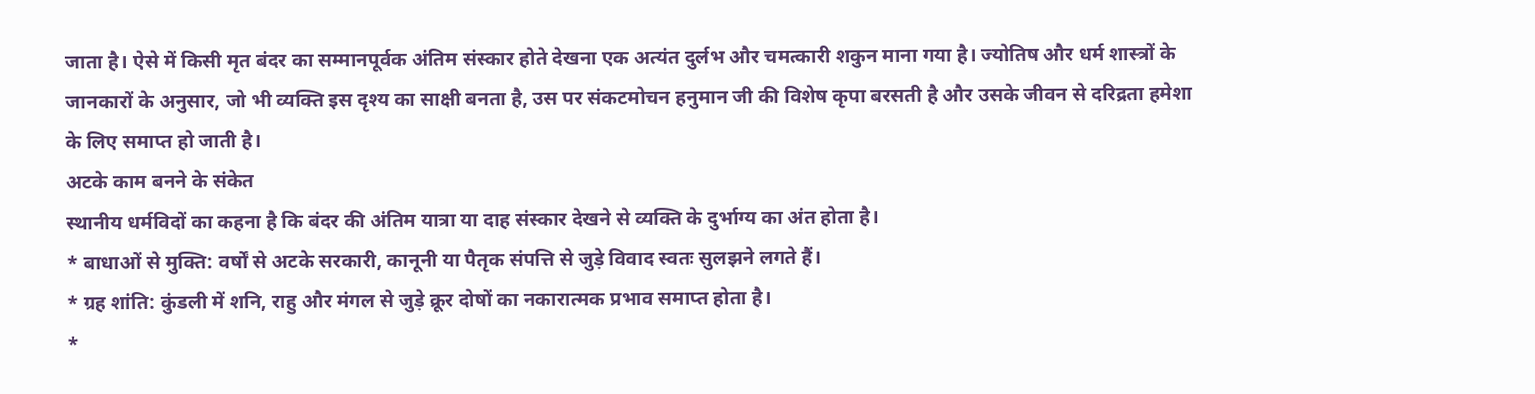जाता है। ऐसे में किसी मृत बंदर का सम्मानपूर्वक अंतिम संस्कार होते देखना एक अत्यंत दुर्लभ और चमत्कारी शकुन माना गया है। ज्योतिष और धर्म शास्त्रों के जानकारों के अनुसार, जो भी व्यक्ति इस दृश्य का साक्षी बनता है, उस पर संकटमोचन हनुमान जी की विशेष कृपा बरसती है और उसके जीवन से दरिद्रता हमेशा के लिए समाप्त हो जाती है।
अटके काम बनने के संकेत
स्थानीय धर्मविदों का कहना है कि बंदर की अंतिम यात्रा या दाह संस्कार देखने से व्यक्ति के दुर्भाग्य का अंत होता है।
* बाधाओं से मुक्ति: वर्षों से अटके सरकारी, कानूनी या पैतृक संपत्ति से जुड़े विवाद स्वतः सुलझने लगते हैं।
* ग्रह शांति: कुंडली में शनि, राहु और मंगल से जुड़े क्रूर दोषों का नकारात्मक प्रभाव समाप्त होता है।
*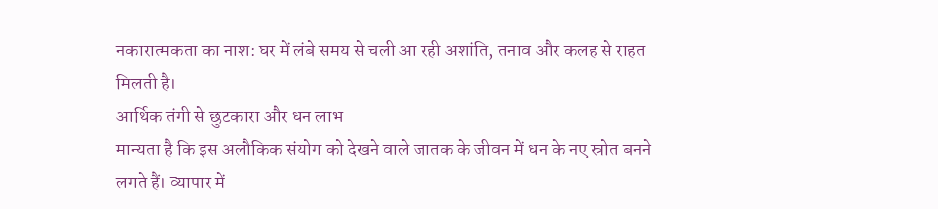नकारात्मकता का नाश: घर में लंबे समय से चली आ रही अशांति, तनाव और कलह से राहत मिलती है।
आर्थिक तंगी से छुटकारा और धन लाभ
मान्यता है कि इस अलौकिक संयोग को देखने वाले जातक के जीवन में धन के नए स्रोत बनने लगते हैं। व्यापार में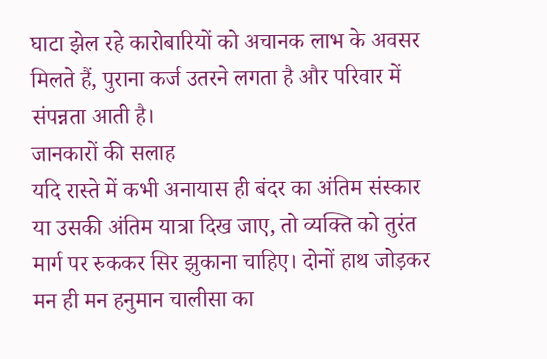घाटा झेल रहे कारोबारियों को अचानक लाभ के अवसर मिलते हैं, पुराना कर्ज उतरने लगता है और परिवार में संपन्नता आती है।
जानकारों की सलाह
यदि रास्ते में कभी अनायास ही बंदर का अंतिम संस्कार या उसकी अंतिम यात्रा दिख जाए, तो व्यक्ति को तुरंत मार्ग पर रुककर सिर झुकाना चाहिए। दोनों हाथ जोड़कर मन ही मन हनुमान चालीसा का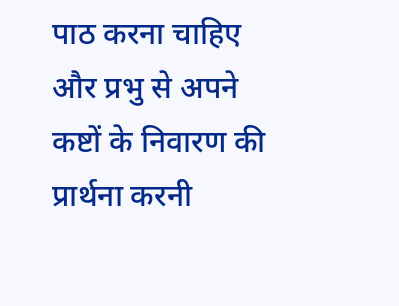पाठ करना चाहिए और प्रभु से अपने कष्टों के निवारण की प्रार्थना करनी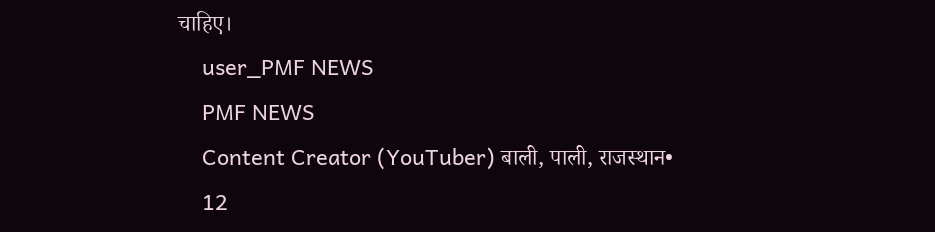चाहिए।
    user_PMF NEWS
    PMF NEWS
    Content Creator (YouTuber) बाली, पाली, राजस्थान•
    12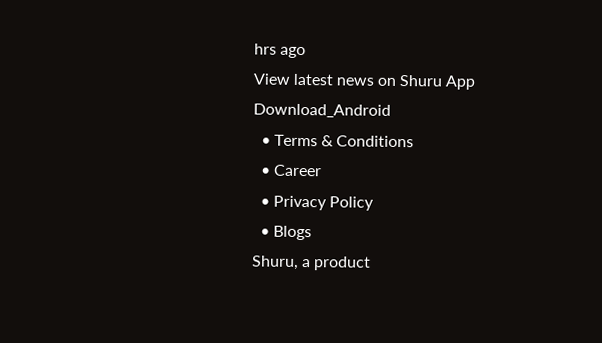hrs ago
View latest news on Shuru App
Download_Android
  • Terms & Conditions
  • Career
  • Privacy Policy
  • Blogs
Shuru, a product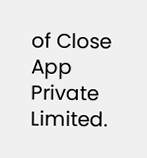of Close App Private Limited.